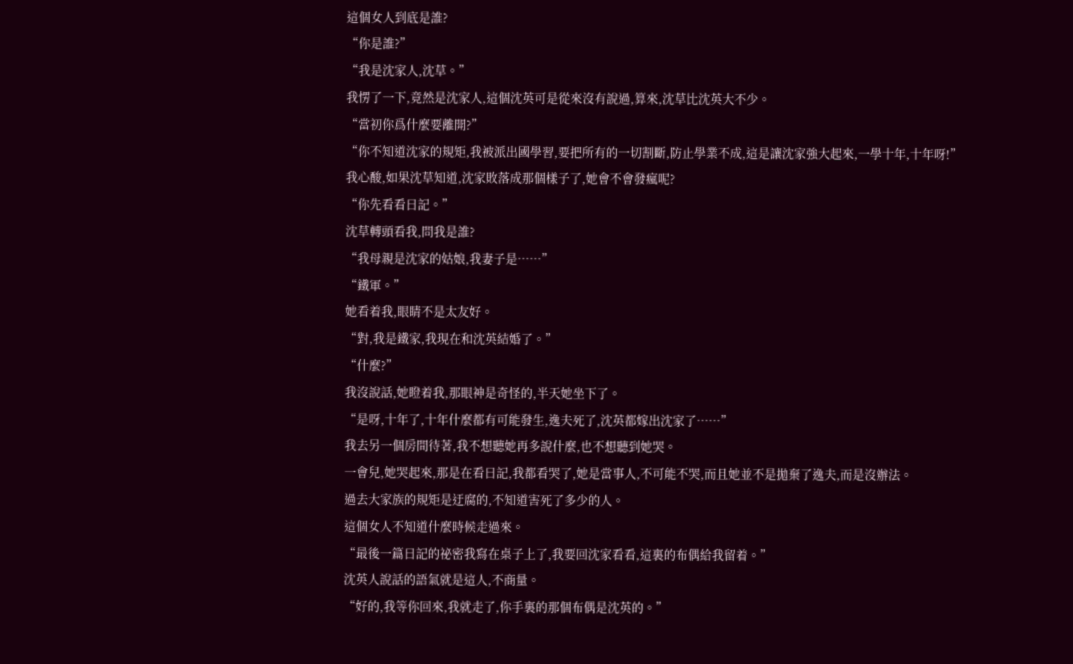這個女人到底是誰?
“你是誰?”
“我是沈家人,沈草。”
我愣了一下,竟然是沈家人,這個沈英可是從來沒有說過,算來,沈草比沈英大不少。
“當初你爲什麼要離開?”
“你不知道沈家的規矩,我被派出國學習,要把所有的一切割斷,防止學業不成,這是讓沈家強大起來,一學十年,十年呀!”
我心酸,如果沈草知道,沈家敗落成那個樣子了,她會不會發瘋呢?
“你先看看日記。”
沈草轉頭看我,問我是誰?
“我母親是沈家的姑娘,我妻子是……”
“鐵軍。”
她看着我,眼睛不是太友好。
“對,我是鐵家,我現在和沈英結婚了。”
“什麼?”
我沒說話,她瞪着我,那眼神是奇怪的,半天她坐下了。
“是呀,十年了,十年什麼都有可能發生,逸夫死了,沈英都嫁出沈家了……”
我去另一個房間待著,我不想聽她再多說什麼,也不想聽到她哭。
一會兒,她哭起來,那是在看日記,我都看哭了,她是當事人,不可能不哭,而且她並不是拋棄了逸夫,而是沒辦法。
過去大家族的規矩是迂腐的,不知道害死了多少的人。
這個女人不知道什麼時候走過來。
“最後一篇日記的祕密我寫在桌子上了,我要回沈家看看,這裏的布偶給我留着。”
沈英人說話的語氣就是這人,不商量。
“好的,我等你回來,我就走了,你手裏的那個布偶是沈英的。”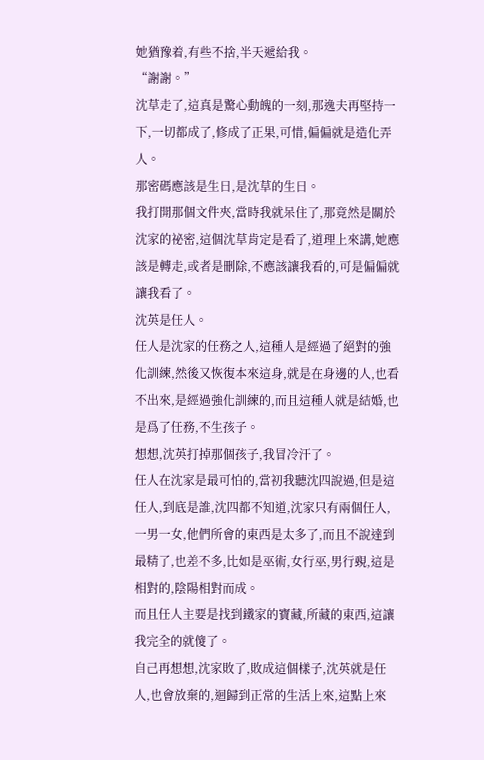她猶豫着,有些不捨,半天遞給我。
“謝謝。”
沈草走了,這真是驚心動魄的一刻,那逸夫再堅持一下,一切都成了,修成了正果,可惜,偏偏就是造化弄人。
那密碼應該是生日,是沈草的生日。
我打開那個文件夾,當時我就呆住了,那竟然是關於沈家的祕密,這個沈草肯定是看了,道理上來講,她應該是轉走,或者是刪除,不應該讓我看的,可是偏偏就讓我看了。
沈英是任人。
任人是沈家的任務之人,這種人是經過了絕對的強化訓練,然後又恢復本來這身,就是在身邊的人,也看不出來,是經過強化訓練的,而且這種人就是結婚,也是爲了任務,不生孩子。
想想,沈英打掉那個孩子,我冒冷汗了。
任人在沈家是最可怕的,當初我聽沈四說過,但是這任人,到底是誰,沈四都不知道,沈家只有兩個任人,一男一女,他們所會的東西是太多了,而且不說達到最精了,也差不多,比如是巫術,女行巫,男行覡,這是相對的,陰陽相對而成。
而且任人主要是找到鐵家的寶藏,所藏的東西,這讓我完全的就傻了。
自己再想想,沈家敗了,敗成這個樣子,沈英就是任人,也會放棄的,迴歸到正常的生活上來,這點上來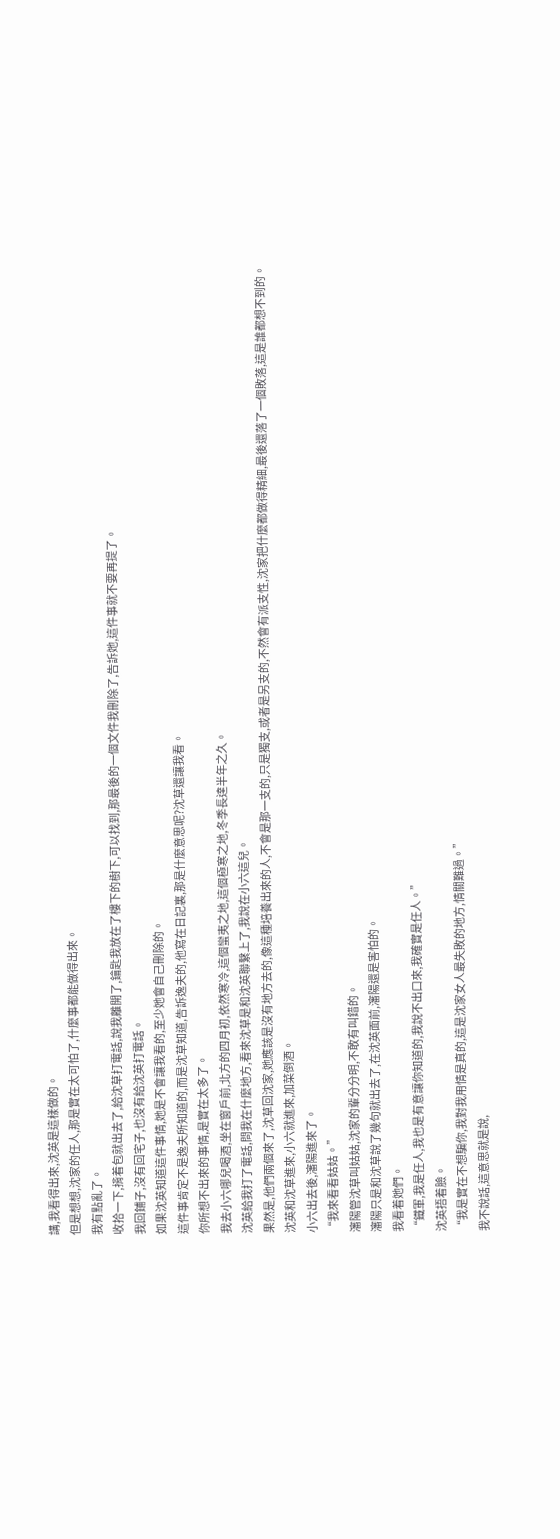講,我看得出來,沈英是這樣做的。
但是想想,沈家的任人,那是實在太可怕了,什麼事都能做得出來。
我有點亂了。
收拾一下,揹着包就出去了,給沈草打電話,說我離開了,鑰匙我放在了樓下的樹下,可以找到,那最後的一個文件我刪除了,告訴她,這件事就不要再提了。
我回鋪子,沒有回宅子,也沒有給沈英打電話。
如果沈英知道這件事情,她是不會讓我看的,至少她會自己刪除的。
這件事肯定不是逸夫所知道的,而是沈草知道,告訴逸夫的,他寫在日記裏,那是什麼意思呢?沈草還讓我看。
你所想不出來的事情,是實在太多了。
我去小六哪兒喝酒,坐在窗戶前,北方的四月初,依然寒冷,這個蠻夷之地,這個極寒之地,冬季長達半年之久。
沈英給我打了電話,問我在什麼地方,看來沈草是和沈英聯繫上了,我說在小六這兒。
果然是,他們兩個來了,沈草回沈家,她應該是沒有地方去的,像這種培養出來的人,不會是那一支的,只是獨支,或者是另支的,不然會有派支性,沈家把什麼都做得精細,最後還落了一個敗落,這是誰都想不到的。
沈英和沈草進來,小六就進來,加菜倒酒。
小六出去後,瀋陽進來了。
“我來看看姑姑。”
瀋陽管沈草叫姑姑,沈家的輩分分明,不敢有叫錯的。
瀋陽只是和沈草說了幾句就出去了,在沈英面前,瀋陽還是害怕的。
我看着她們。
“鐵軍,我是任人,我也是有意讓你知道的,我說不出口來,我確實是任人。”
沈英捂着臉。
“我是實在不想騙你,我對我用情是真的,這是沈家女人最失敗的地方,情關難過。”
我不說話,這意思就是說,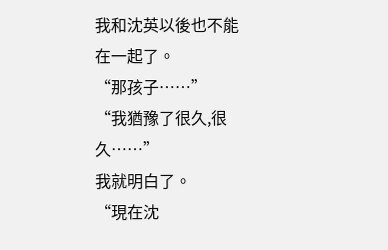我和沈英以後也不能在一起了。
“那孩子……”
“我猶豫了很久,很久……”
我就明白了。
“現在沈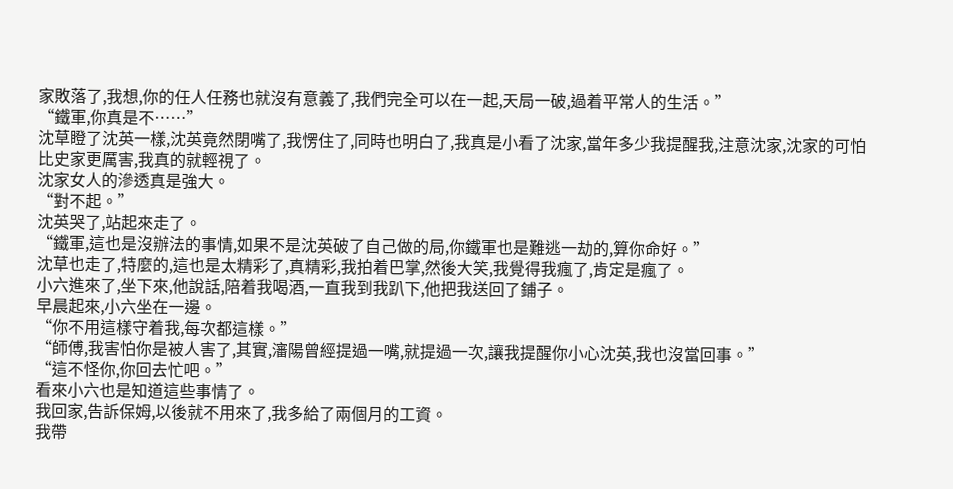家敗落了,我想,你的任人任務也就沒有意義了,我們完全可以在一起,天局一破,過着平常人的生活。”
“鐵軍,你真是不……”
沈草瞪了沈英一樣,沈英竟然閉嘴了,我愣住了,同時也明白了,我真是小看了沈家,當年多少我提醒我,注意沈家,沈家的可怕比史家更厲害,我真的就輕視了。
沈家女人的滲透真是強大。
“對不起。”
沈英哭了,站起來走了。
“鐵軍,這也是沒辦法的事情,如果不是沈英破了自己做的局,你鐵軍也是難逃一劫的,算你命好。”
沈草也走了,特麼的,這也是太精彩了,真精彩,我拍着巴掌,然後大笑,我覺得我瘋了,肯定是瘋了。
小六進來了,坐下來,他說話,陪着我喝酒,一直我到我趴下,他把我送回了鋪子。
早晨起來,小六坐在一邊。
“你不用這樣守着我,每次都這樣。”
“師傅,我害怕你是被人害了,其實,瀋陽曾經提過一嘴,就提過一次,讓我提醒你小心沈英,我也沒當回事。”
“這不怪你,你回去忙吧。”
看來小六也是知道這些事情了。
我回家,告訴保姆,以後就不用來了,我多給了兩個月的工資。
我帶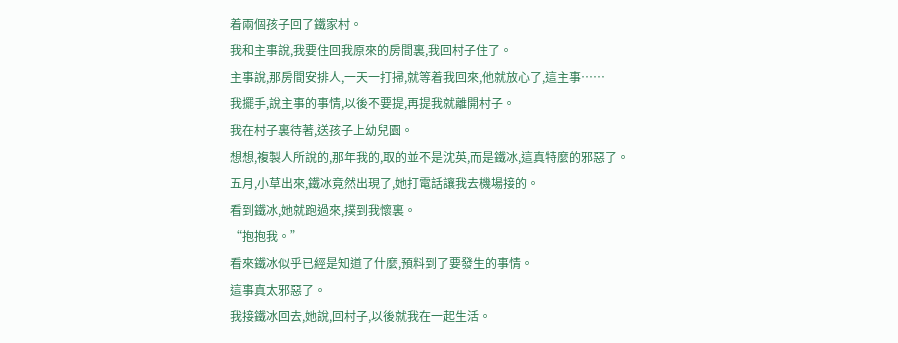着兩個孩子回了鐵家村。
我和主事說,我要住回我原來的房間裏,我回村子住了。
主事說,那房間安排人,一天一打掃,就等着我回來,他就放心了,這主事……
我擺手,說主事的事情,以後不要提,再提我就離開村子。
我在村子裏待著,送孩子上幼兒園。
想想,複製人所說的,那年我的,取的並不是沈英,而是鐵冰,這真特麼的邪惡了。
五月,小草出來,鐵冰竟然出現了,她打電話讓我去機場接的。
看到鐵冰,她就跑過來,撲到我懷裏。
“抱抱我。”
看來鐵冰似乎已經是知道了什麼,預料到了要發生的事情。
這事真太邪惡了。
我接鐵冰回去,她說,回村子,以後就我在一起生活。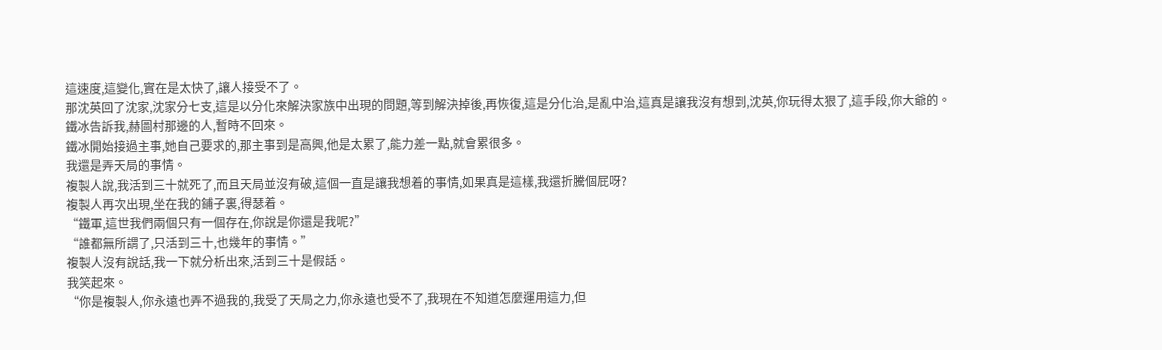這速度,這變化,實在是太快了,讓人接受不了。
那沈英回了沈家,沈家分七支,這是以分化來解決家族中出現的問題,等到解決掉後,再恢復,這是分化治,是亂中治,這真是讓我沒有想到,沈英,你玩得太狠了,這手段,你大爺的。
鐵冰告訴我,赫圖村那邊的人,暫時不回來。
鐵冰開始接過主事,她自己要求的,那主事到是高興,他是太累了,能力差一點,就會累很多。
我還是弄天局的事情。
複製人說,我活到三十就死了,而且天局並沒有破,這個一直是讓我想着的事情,如果真是這樣,我還折騰個屁呀?
複製人再次出現,坐在我的鋪子裏,得瑟着。
“鐵軍,這世我們兩個只有一個存在,你說是你還是我呢?”
“誰都無所謂了,只活到三十,也幾年的事情。”
複製人沒有說話,我一下就分析出來,活到三十是假話。
我笑起來。
“你是複製人,你永遠也弄不過我的,我受了天局之力,你永遠也受不了,我現在不知道怎麼運用這力,但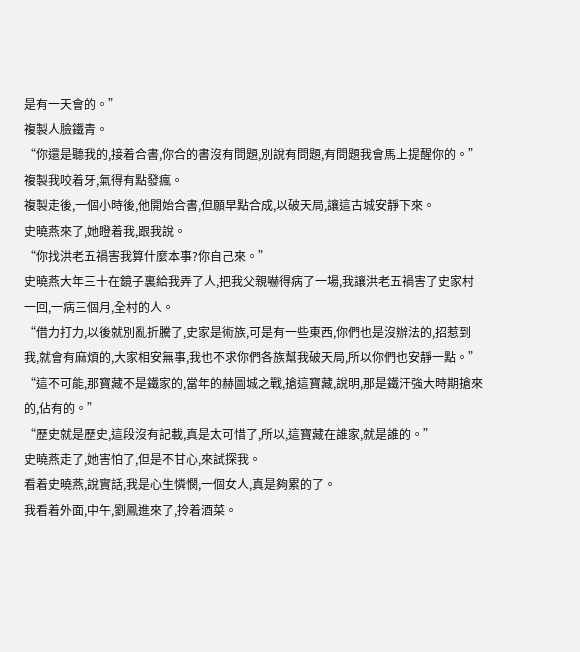是有一天會的。”
複製人臉鐵青。
“你還是聽我的,接着合書,你合的書沒有問題,別說有問題,有問題我會馬上提醒你的。”
複製我咬着牙,氣得有點發瘋。
複製走後,一個小時後,他開始合書,但願早點合成,以破天局,讓這古城安靜下來。
史曉燕來了,她瞪着我,跟我說。
“你找洪老五禍害我算什麼本事?你自己來。”
史曉燕大年三十在鏡子裏給我弄了人,把我父親嚇得病了一場,我讓洪老五禍害了史家村一回,一病三個月,全村的人。
“借力打力,以後就別亂折騰了,史家是術族,可是有一些東西,你們也是沒辦法的,招惹到我,就會有麻煩的,大家相安無事,我也不求你們各族幫我破天局,所以你們也安靜一點。”
“這不可能,那寶藏不是鐵家的,當年的赫圖城之戰,搶這寶藏,說明,那是鐵汗強大時期搶來的,佔有的。”
“歷史就是歷史,這段沒有記載,真是太可惜了,所以,這寶藏在誰家,就是誰的。”
史曉燕走了,她害怕了,但是不甘心,來試探我。
看着史曉燕,說實話,我是心生憐憫,一個女人,真是夠累的了。
我看着外面,中午,劉鳳進來了,拎着酒菜。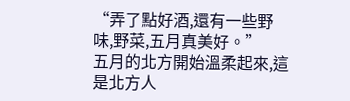“弄了點好酒,還有一些野味,野菜,五月真美好。”
五月的北方開始溫柔起來,這是北方人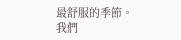最舒服的季節。
我們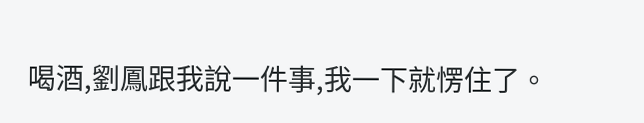喝酒,劉鳳跟我說一件事,我一下就愣住了。